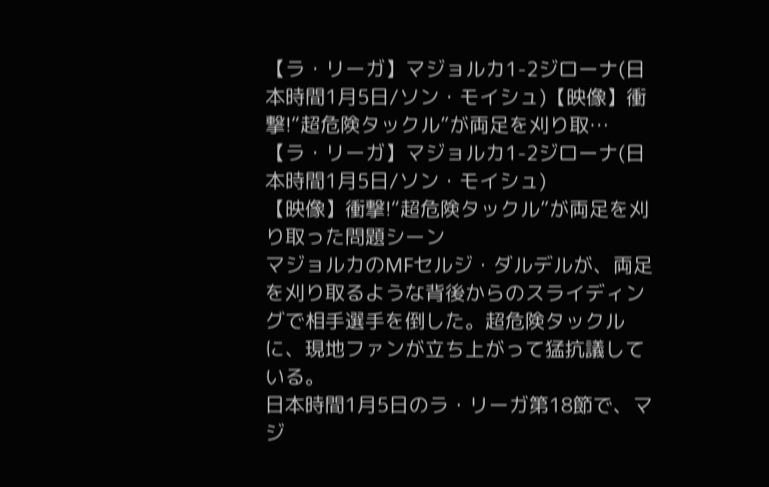【ラ・リーガ】マジョルカ1-2ジローナ(日本時間1月5日/ソン・モイシュ)【映像】衝撃!“超危険タックル”が両足を刈り取…
【ラ・リーガ】マジョルカ1-2ジローナ(日本時間1月5日/ソン・モイシュ)
【映像】衝撃!“超危険タックル”が両足を刈り取った問題シーン
マジョルカのMFセルジ・ダルデルが、両足を刈り取るような背後からのスライディングで相手選手を倒した。超危険タックルに、現地ファンが立ち上がって猛抗議している。
日本時間1月5日のラ・リーガ第18節で、マジ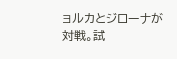ョルカとジローナが対戦。試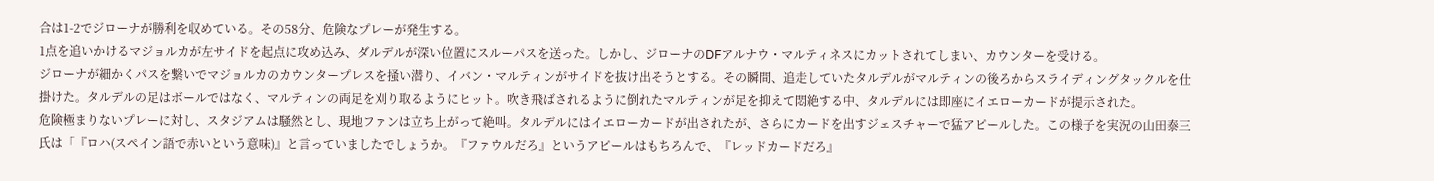合は1-2でジローナが勝利を収めている。その58分、危険なプレーが発生する。
1点を追いかけるマジョルカが左サイドを起点に攻め込み、ダルデルが深い位置にスルーパスを送った。しかし、ジローナのDFアルナウ・マルティネスにカットされてしまい、カウンターを受ける。
ジローナが細かくパスを繋いでマジョルカのカウンタープレスを掻い潜り、イバン・マルティンがサイドを抜け出そうとする。その瞬間、追走していたタルデルがマルティンの後ろからスライディングタックルを仕掛けた。タルデルの足はボールではなく、マルティンの両足を刈り取るようにヒット。吹き飛ばされるように倒れたマルティンが足を抑えて悶絶する中、タルデルには即座にイエローカードが提示された。
危険極まりないプレーに対し、スタジアムは騒然とし、現地ファンは立ち上がって絶叫。タルデルにはイエローカードが出されたが、さらにカードを出すジェスチャーで猛アピールした。この様子を実況の山田泰三氏は「『ロハ(スペイン語で赤いという意味)』と言っていましたでしょうか。『ファウルだろ』というアピールはもちろんで、『レッドカードだろ』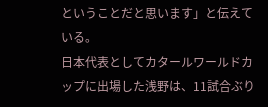ということだと思います」と伝えている。
日本代表としてカタールワールドカップに出場した浅野は、11試合ぶり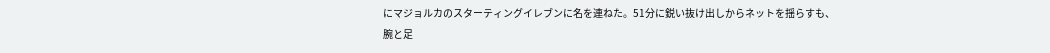にマジョルカのスターティングイレブンに名を連ねた。51分に鋭い抜け出しからネットを揺らすも、腕と足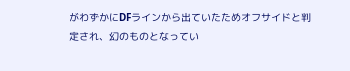がわずかにDFラインから出ていたためオフサイドと判定され、幻のものとなってい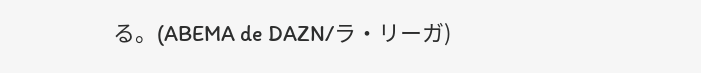る。(ABEMA de DAZN/ラ・リーガ)